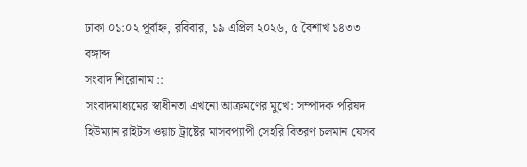ঢাকা ০১:০২ পূর্বাহ্ন, রবিবার, ১৯ এপ্রিল ২০২৬, ৫ বৈশাখ ১৪৩৩ বঙ্গাব্দ
সংবাদ শিরোনাম ::
সংবাদমাধ্যমের স্বাধীনতা এখনো আক্রমণের মুখে: সম্পাদক পরিষদ হিউম্যান রাইটস ওয়াচ ট্রাষ্টের মাসবপ্যাপী সেহরি বিতরণ চলমান যেসব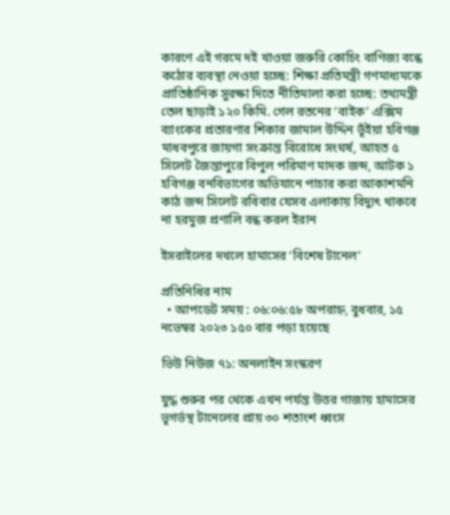কারণে এই গরমে দই খাওয়া জরুরি কোচিং বাণিজ্য বন্ধে কঠোর ব্যবস্থা নেওয়া হচ্ছে: শিক্ষা প্রতিমন্ত্রী গণমাধ্যমকে প্রাতিষ্ঠানিক সুরক্ষা দিতে নীতিমালা করা হচ্ছে: তথ্যমন্ত্রী তেল ছাড়াই ১২০ কিমি. গেল রতনের ‘বাইক’ এক্সিম ব্যাংকের প্রতারণার শিকার জামাল উদ্দিন ভূঁইয়া হবিগঞ্জ মাধবপুরে জায়গা সংক্রান্ত বিরোধে সংঘর্ষ, আহত ৫ সিলেট জৈন্তাপুরে বিপুল পরিমাণ মাদক জব্দ, আটক ১ হবিগঞ্জ বনবিভাগের অভিযানে পাচার করা আকাশমনি কাঠ জব্দ সিলেট রবিবার যেসব এলাকায় বিদ্যুৎ থাকবে না হরমুজ প্রণালি বন্ধ করল ইরান

ইসরাইলের দখলে হামাসের ‘বিশেষ টানেল’

প্রতিনিধির নাম
  • আপডেট সময় : ০৬:০৬:৫৮ অপরাহ্ন, বুধবার, ১৫ নভেম্বর ২০২৩ ১৫০ বার পড়া হয়েছে

ভিউ নিউজ ৭১: অনলাইন সংস্করণ

যুদ্ধ শুরুর পর থেকে এখন পর্যন্ত উত্তর গাজায় হামাসের ভূগর্ভস্থ টানেলের প্রায় ৩০ শতাংশ ধ্বংস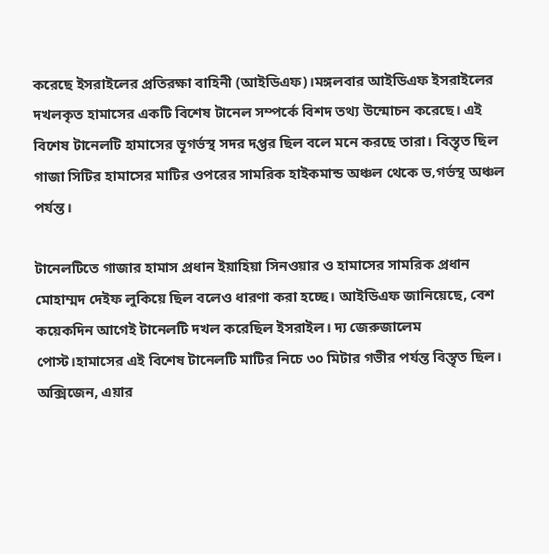করেছে ইসরাইলের প্রতিরক্ষা বাহিনী (আইডিএফ)।মঙ্গলবার আইডিএফ ইসরাইলের দখলকৃত হামাসের একটি বিশেষ টানেল সম্পর্কে বিশদ তথ্য উন্মোচন করেছে। এই বিশেষ টানেলটি হামাসের ভূগর্ভস্থ সদর দপ্তর ছিল বলে মনে করছে তারা। বিস্তৃত ছিল গাজা সিটির হামাসের মাটির ওপরের সামরিক হাইকমান্ড অঞ্চল থেকে ভ‚গর্ভস্থ অঞ্চল পর্যন্ত।

টানেলটিতে গাজার হামাস প্রধান ইয়াহিয়া সিনওয়ার ও হামাসের সামরিক প্রধান মোহাম্মদ দেইফ লুকিয়ে ছিল বলেও ধারণা করা হচ্ছে। আইডিএফ জানিয়েছে, বেশ কয়েকদিন আগেই টানেলটি দখল করেছিল ইসরাইল। দ্য জেরুজালেম পোস্ট।হামাসের এই বিশেষ টানেলটি মাটির নিচে ৩০ মিটার গভীর পর্যন্ত বিস্তৃত ছিল। অক্সিজেন, এয়ার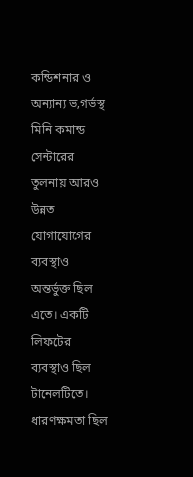কন্ডিশনার ও অন্যান্য ভ‚গর্ভস্থ মিনি কমান্ড সেন্টারের তুলনায় আরও উন্নত যোগাযোগের ব্যবস্থাও অন্তর্ভুক্ত ছিল এতে। একটি লিফটের ব্যবস্থাও ছিল টানেলটিতে। ধারণক্ষমতা ছিল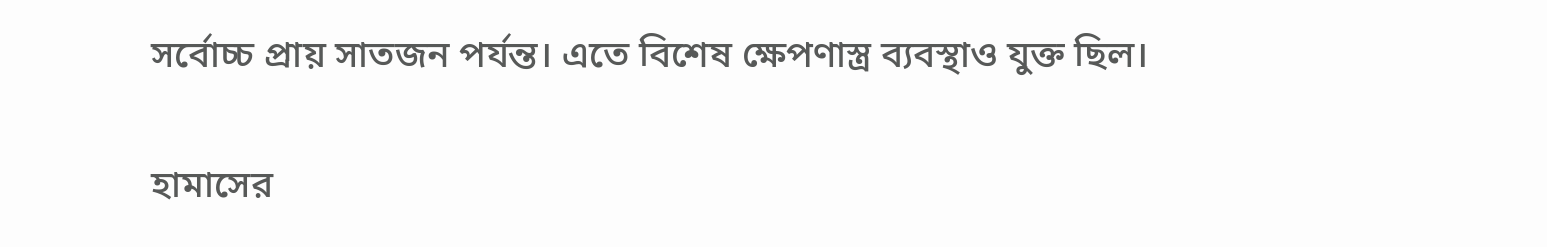সর্বোচ্চ প্রায় সাতজন পর্যন্ত। এতে বিশেষ ক্ষেপণাস্ত্র ব্যবস্থাও যুক্ত ছিল।

হামাসের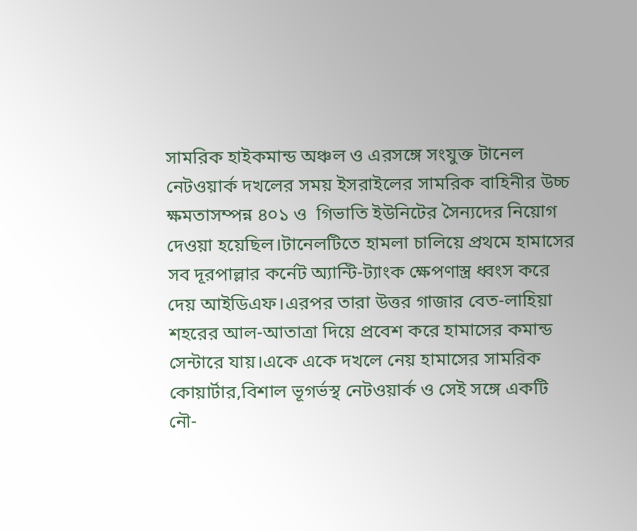সামরিক হাইকমান্ড অঞ্চল ও এরসঙ্গে সংযুক্ত টানেল নেটওয়ার্ক দখলের সময় ইসরাইলের সামরিক বাহিনীর উচ্চ ক্ষমতাসম্পন্ন ৪০১ ও  গিভাতি ইউনিটের সৈন্যদের নিয়োগ দেওয়া হয়েছিল।টানেলটিতে হামলা চালিয়ে প্রথমে হামাসের সব দূরপাল্লার কর্নেট অ্যান্টি-ট্যাংক ক্ষেপণাস্ত্র ধ্বংস করে দেয় আইডিএফ।এরপর তারা উত্তর গাজার বেত-লাহিয়া শহরের আল-আতাত্রা দিয়ে প্রবেশ করে হামাসের কমান্ড সেন্টারে যায়।একে একে দখলে নেয় হামাসের সামরিক কোয়ার্টার,বিশাল ভূগর্ভস্থ নেটওয়ার্ক ও সেই সঙ্গে একটি নৌ-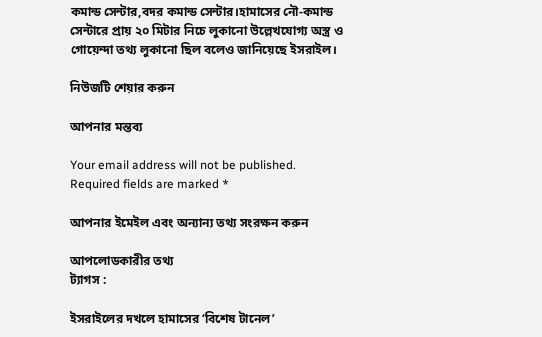কমান্ড সেন্টার,বদর কমান্ড সেন্টার।হামাসের নৌ-কমান্ড সেন্টারে প্রায় ২০ মিটার নিচে লুকানো উল্লেখযোগ্য অস্ত্র ও গোয়েন্দা তথ্য লুকানো ছিল বলেও জানিয়েছে ইসরাইল।

নিউজটি শেয়ার করুন

আপনার মন্তব্য

Your email address will not be published. Required fields are marked *

আপনার ইমেইল এবং অন্যান্য তথ্য সংরক্ষন করুন

আপলোডকারীর তথ্য
ট্যাগস :

ইসরাইলের দখলে হামাসের ‘বিশেষ টানেল’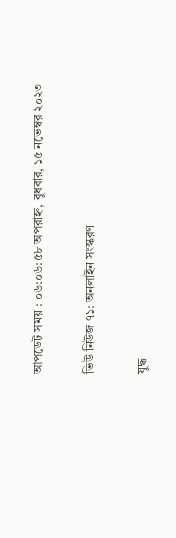আপডেট সময় : ০৬:০৬:৫৮ অপরাহ্ন, বুধবার, ১৫ নভেম্বর ২০২৩

ভিউ নিউজ ৭১: অনলাইন সংস্করণ

যুদ্ধ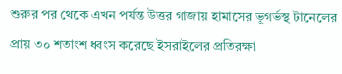শুরুর পর থেকে এখন পর্যন্ত উত্তর গাজায় হামাসের ভূগর্ভস্থ টানেলের প্রায় ৩০ শতাংশ ধ্বংস করেছে ইসরাইলের প্রতিরক্ষা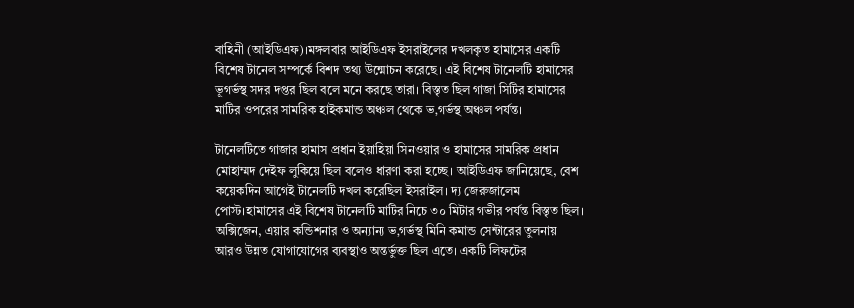বাহিনী (আইডিএফ)।মঙ্গলবার আইডিএফ ইসরাইলের দখলকৃত হামাসের একটি বিশেষ টানেল সম্পর্কে বিশদ তথ্য উন্মোচন করেছে। এই বিশেষ টানেলটি হামাসের ভূগর্ভস্থ সদর দপ্তর ছিল বলে মনে করছে তারা। বিস্তৃত ছিল গাজা সিটির হামাসের মাটির ওপরের সামরিক হাইকমান্ড অঞ্চল থেকে ভ‚গর্ভস্থ অঞ্চল পর্যন্ত।

টানেলটিতে গাজার হামাস প্রধান ইয়াহিয়া সিনওয়ার ও হামাসের সামরিক প্রধান মোহাম্মদ দেইফ লুকিয়ে ছিল বলেও ধারণা করা হচ্ছে। আইডিএফ জানিয়েছে, বেশ কয়েকদিন আগেই টানেলটি দখল করেছিল ইসরাইল। দ্য জেরুজালেম পোস্ট।হামাসের এই বিশেষ টানেলটি মাটির নিচে ৩০ মিটার গভীর পর্যন্ত বিস্তৃত ছিল। অক্সিজেন, এয়ার কন্ডিশনার ও অন্যান্য ভ‚গর্ভস্থ মিনি কমান্ড সেন্টারের তুলনায় আরও উন্নত যোগাযোগের ব্যবস্থাও অন্তর্ভুক্ত ছিল এতে। একটি লিফটের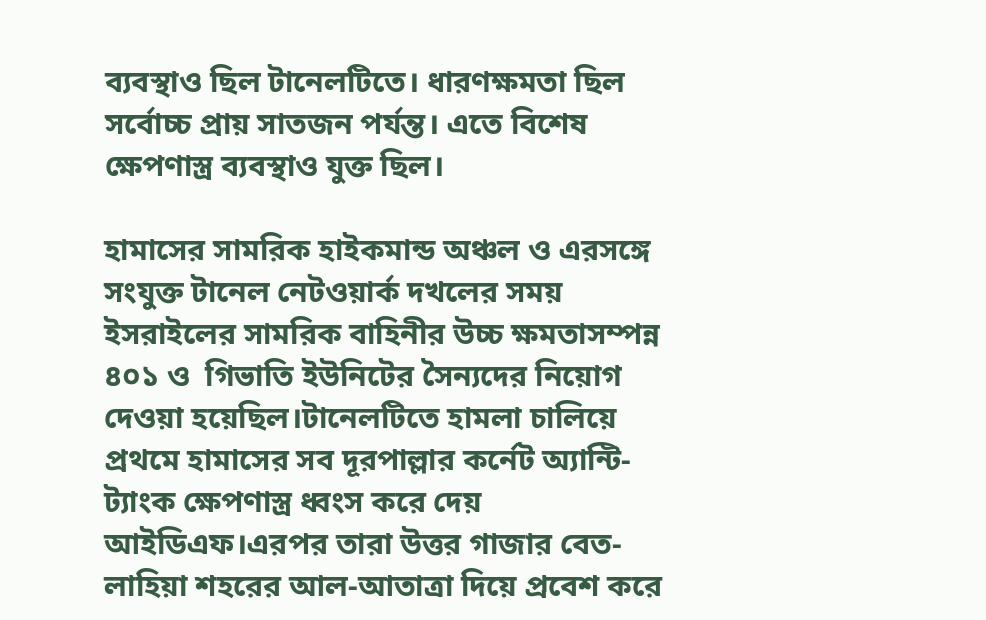ব্যবস্থাও ছিল টানেলটিতে। ধারণক্ষমতা ছিল সর্বোচ্চ প্রায় সাতজন পর্যন্ত। এতে বিশেষ ক্ষেপণাস্ত্র ব্যবস্থাও যুক্ত ছিল।

হামাসের সামরিক হাইকমান্ড অঞ্চল ও এরসঙ্গে সংযুক্ত টানেল নেটওয়ার্ক দখলের সময় ইসরাইলের সামরিক বাহিনীর উচ্চ ক্ষমতাসম্পন্ন ৪০১ ও  গিভাতি ইউনিটের সৈন্যদের নিয়োগ দেওয়া হয়েছিল।টানেলটিতে হামলা চালিয়ে প্রথমে হামাসের সব দূরপাল্লার কর্নেট অ্যান্টি-ট্যাংক ক্ষেপণাস্ত্র ধ্বংস করে দেয় আইডিএফ।এরপর তারা উত্তর গাজার বেত-লাহিয়া শহরের আল-আতাত্রা দিয়ে প্রবেশ করে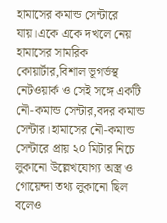হামাসের কমান্ড সেন্টারে যায়।একে একে দখলে নেয় হামাসের সামরিক কোয়ার্টার,বিশাল ভূগর্ভস্থ নেটওয়ার্ক ও সেই সঙ্গে একটি নৌ-কমান্ড সেন্টার,বদর কমান্ড সেন্টার।হামাসের নৌ-কমান্ড সেন্টারে প্রায় ২০ মিটার নিচে লুকানো উল্লেখযোগ্য অস্ত্র ও গোয়েন্দা তথ্য লুকানো ছিল বলেও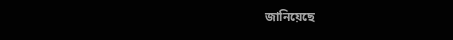জানিয়েছে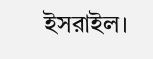ইসরাইল।